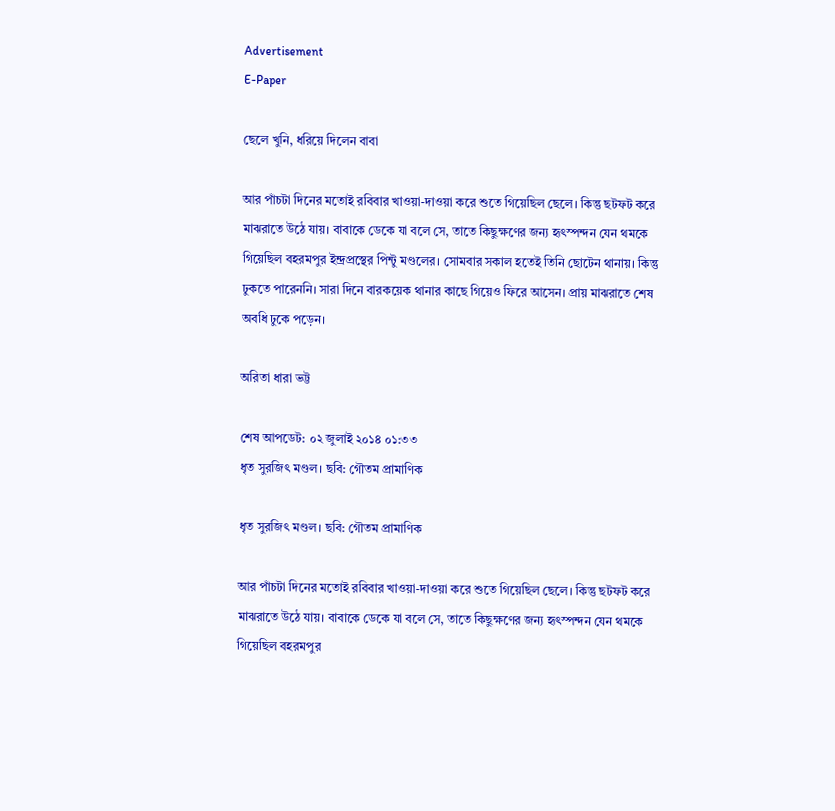Advertisement
E-Paper

ছেলে খুনি, ধরিয়ে দিলেন বাবা

আর পাঁচটা দিনের মতোই রবিবার খাওয়া-দাওয়া করে শুতে গিয়েছিল ছেলে। কিন্তু ছটফট করে মাঝরাতে উঠে যায়। বাবাকে ডেকে যা বলে সে, তাতে কিছুক্ষণের জন্য হৃৎস্পন্দন যেন থমকে গিয়েছিল বহরমপুর ইন্দ্রপ্রস্থের পিন্টু মণ্ডলের। সোমবার সকাল হতেই তিনি ছোটেন থানায়। কিন্তু ঢুকতে পারেননি। সারা দিনে বারকয়েক থানার কাছে গিয়েও ফিরে আসেন। প্রায় মাঝরাতে শেষ অবধি ঢুকে পড়েন।

অরিতা ধারা ভট্ট

শেষ আপডেট: ০২ জুলাই ২০১৪ ০১:৩৩
ধৃত সুরজিৎ মণ্ডল। ছবি: গৌতম প্রামাণিক

ধৃত সুরজিৎ মণ্ডল। ছবি: গৌতম প্রামাণিক

আর পাঁচটা দিনের মতোই রবিবার খাওয়া-দাওয়া করে শুতে গিয়েছিল ছেলে। কিন্তু ছটফট করে মাঝরাতে উঠে যায়। বাবাকে ডেকে যা বলে সে, তাতে কিছুক্ষণের জন্য হৃৎস্পন্দন যেন থমকে গিয়েছিল বহরমপুর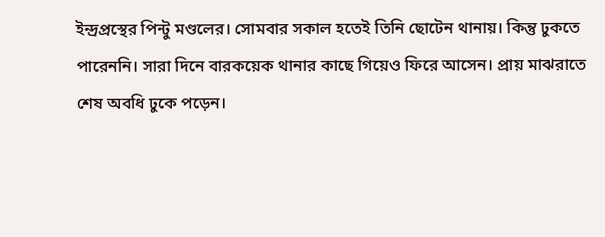ইন্দ্রপ্রস্থের পিন্টু মণ্ডলের। সোমবার সকাল হতেই তিনি ছোটেন থানায়। কিন্তু ঢুকতে পারেননি। সারা দিনে বারকয়েক থানার কাছে গিয়েও ফিরে আসেন। প্রায় মাঝরাতে শেষ অবধি ঢুকে পড়েন।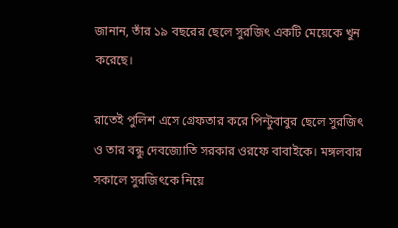জানান, তাঁর ১৯ বছরের ছেলে সুরজিৎ একটি মেয়েকে খুন করেছে।

রাতেই পুলিশ এসে গ্রেফতার করে পিন্টুবাবুর ছেলে সুরজিৎ ও তার বন্ধু দেবজ্যোতি সরকার ওরফে বাবাইকে। মঙ্গলবার সকালে সুরজিৎকে নিয়ে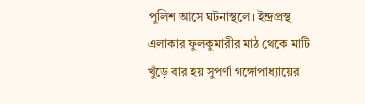পুলিশ আসে ঘটনাস্থলে। ইন্দ্রপ্রস্থ এলাকার ফুলকুমারীর মাঠ থেকে মাটি খুঁড়ে বার হয় সুপর্ণা গঙ্গোপাধ্যায়ের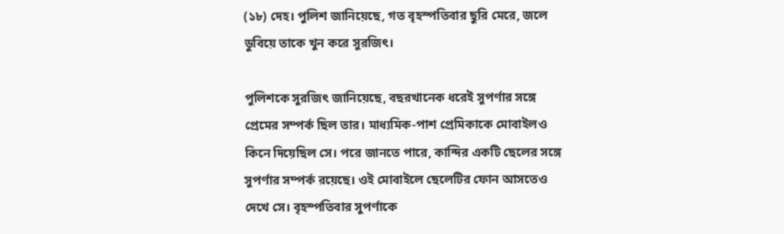(১৮) দেহ। পুলিশ জানিয়েছে, গত বৃহস্পতিবার ছুরি মেরে, জলে ডুবিয়ে তাকে খুন করে সুরজিৎ।

পুলিশকে সুরজিৎ জানিয়েছে, বছরখানেক ধরেই সুপর্ণার সঙ্গে প্রেমের সম্পর্ক ছিল তার। মাধ্যমিক-পাশ প্রেমিকাকে মোবাইলও কিনে দিয়েছিল সে। পরে জানতে পারে, কান্দির একটি ছেলের সঙ্গে সুপর্ণার সম্পর্ক রয়েছে। ওই মোবাইলে ছেলেটির ফোন আসতেও দেখে সে। বৃহস্পতিবার সুপর্ণাকে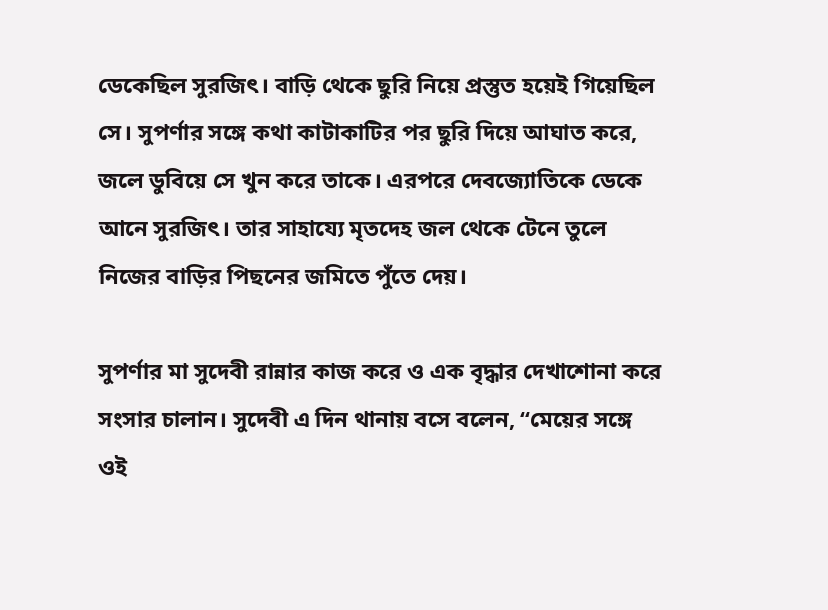ডেকেছিল সুরজিৎ। বাড়ি থেকে ছুরি নিয়ে প্রস্তুত হয়েই গিয়েছিল সে। সুপর্ণার সঙ্গে কথা কাটাকাটির পর ছুরি দিয়ে আঘাত করে, জলে ডুবিয়ে সে খুন করে তাকে। এরপরে দেবজ্যোতিকে ডেকে আনে সুরজিৎ। তার সাহায্যে মৃতদেহ জল থেকে টেনে তুলে নিজের বাড়ির পিছনের জমিতে পুঁতে দেয়।

সুপর্ণার মা সুদেবী রান্নার কাজ করে ও এক বৃদ্ধার দেখাশোনা করে সংসার চালান। সুদেবী এ দিন থানায় বসে বলেন, “মেয়ের সঙ্গে ওই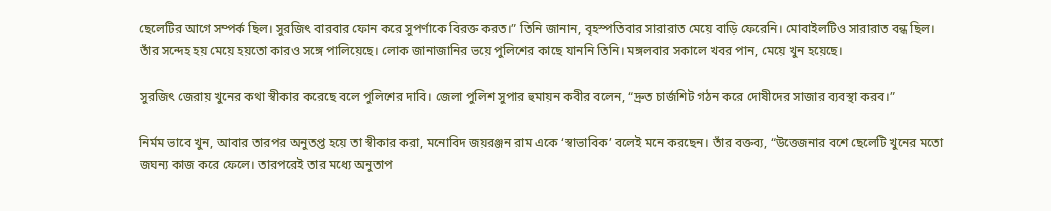ছেলেটির আগে সম্পর্ক ছিল। সুরজিৎ বারবার ফোন করে সুপর্ণাকে বিরক্ত করত।” তিনি জানান, বৃহস্পতিবার সারারাত মেয়ে বাড়ি ফেরেনি। মোবাইলটিও সারারাত বন্ধ ছিল। তাঁর সন্দেহ হয় মেয়ে হয়তো কারও সঙ্গে পালিয়েছে। লোক জানাজানির ভয়ে পুলিশের কাছে যাননি তিনি। মঙ্গলবার সকালে খবর পান, মেয়ে খুন হয়েছে।

সুরজিৎ জেরায় খুনের কথা স্বীকার করেছে বলে পুলিশের দাবি। জেলা পুলিশ সুপার হুমায়ন কবীর বলেন, “দ্রুত চার্জশিট গঠন করে দোষীদের সাজার ব্যবস্থা করব।”

নির্মম ভাবে খুন, আবার তারপর অনুতপ্ত হয়ে তা স্বীকার করা, মনোবিদ জয়রঞ্জন রাম একে ‘স্বাভাবিক’ বলেই মনে করছেন। তাঁর বক্তব্য, “উত্তেজনার বশে ছেলেটি খুনের মতো জঘন্য কাজ করে ফেলে। তারপরেই তার মধ্যে অনুতাপ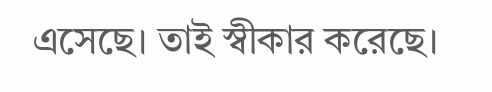এসেছে। তাই স্বীকার করেছে।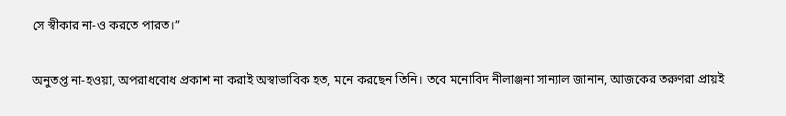সে স্বীকার না-ও করতে পারত।”

অনুতপ্ত না-হওয়া, অপরাধবোধ প্রকাশ না করাই অস্বাভাবিক হত, মনে করছেন তিনি। তবে মনোবিদ নীলাঞ্জনা সান্যাল জানান, আজকের তরুণরা প্রায়ই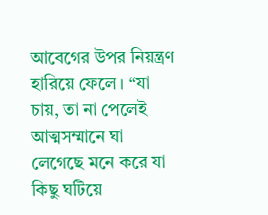আবেগের উপর নিয়ন্ত্রণ হারিয়ে ফেলে। “যা চায়, তা না পেলেই আত্মসম্মানে ঘা লেগেছে মনে করে যা কিছু ঘটিয়ে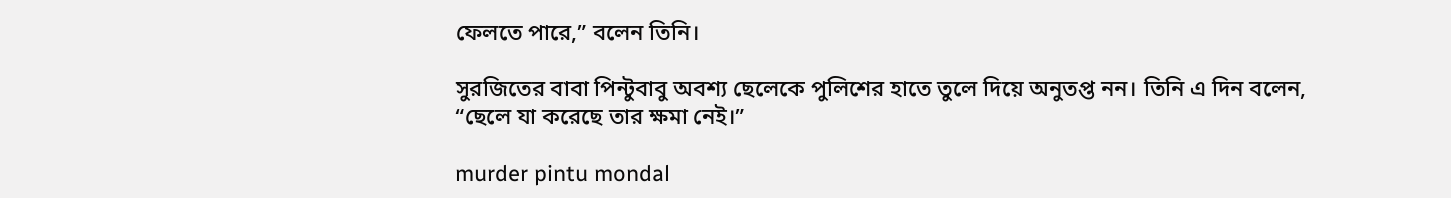ফেলতে পারে,” বলেন তিনি।

সুরজিতের বাবা পিন্টুবাবু অবশ্য ছেলেকে পুলিশের হাতে তুলে দিয়ে অনুতপ্ত নন। তিনি এ দিন বলেন, “ছেলে যা করেছে তার ক্ষমা নেই।”

murder pintu mondal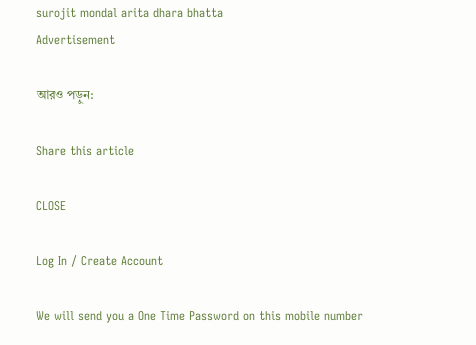surojit mondal arita dhara bhatta
Advertisement

আরও পড়ুন:

Share this article

CLOSE

Log In / Create Account

We will send you a One Time Password on this mobile number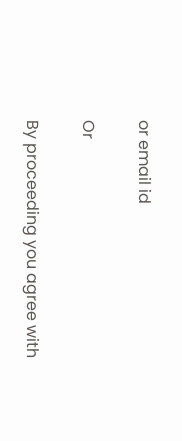or email id

Or

By proceeding you agree with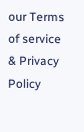our Terms of service & Privacy Policy